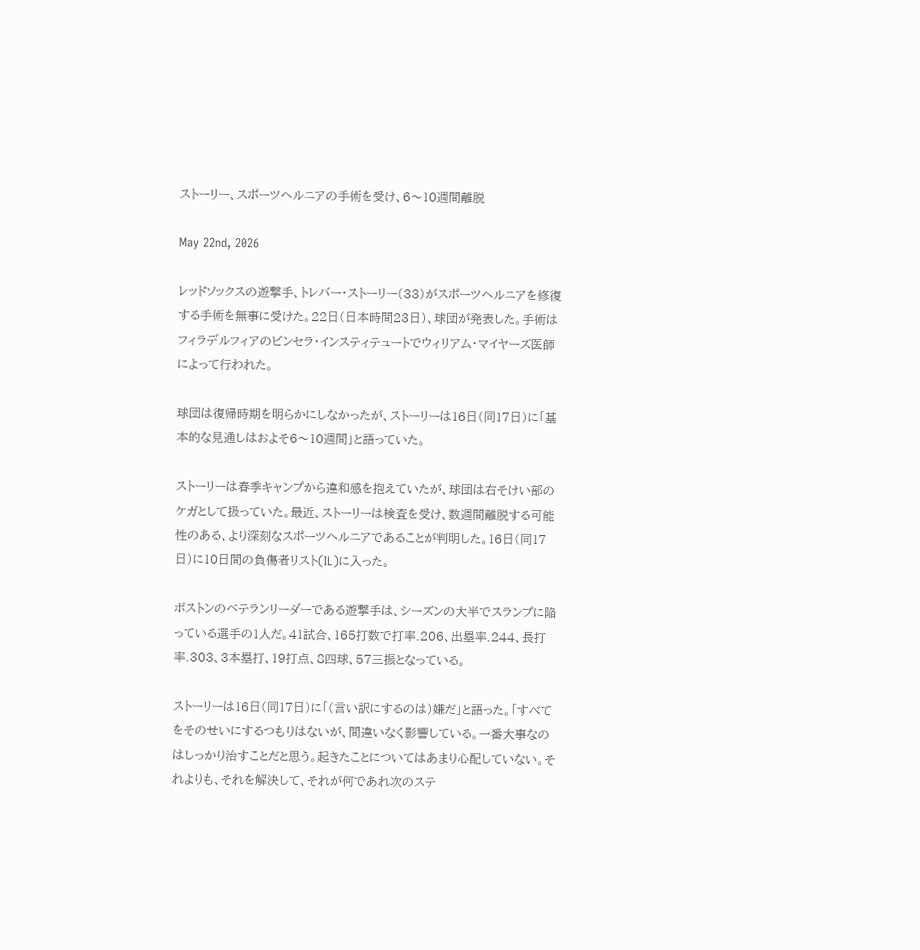ストーリー、スポーツヘルニアの手術を受け、6〜10週間離脱

May 22nd, 2026

レッドソックスの遊撃手、トレバー・ストーリー(33)がスポーツヘルニアを修復する手術を無事に受けた。22日(日本時間23日)、球団が発表した。手術はフィラデルフィアのビンセラ・インスティテュートでウィリアム・マイヤーズ医師によって行われた。

球団は復帰時期を明らかにしなかったが、ストーリーは16日(同17日)に「基本的な見通しはおよそ6〜10週間」と語っていた。

ストーリーは春季キャンプから違和感を抱えていたが、球団は右そけい部のケガとして扱っていた。最近、ストーリーは検査を受け、数週間離脱する可能性のある、より深刻なスポーツヘルニアであることが判明した。16日(同17日)に10日間の負傷者リスト(IL)に入った。

ボストンのベテランリーダーである遊撃手は、シーズンの大半でスランプに陥っている選手の1人だ。41試合、165打数で打率.206、出塁率.244、長打率.303、3本塁打、19打点、8四球、57三振となっている。

ストーリーは16日(同17日)に「(言い訳にするのは)嫌だ」と語った。「すべてをそのせいにするつもりはないが、間違いなく影響している。一番大事なのはしっかり治すことだと思う。起きたことについてはあまり心配していない。それよりも、それを解決して、それが何であれ次のステ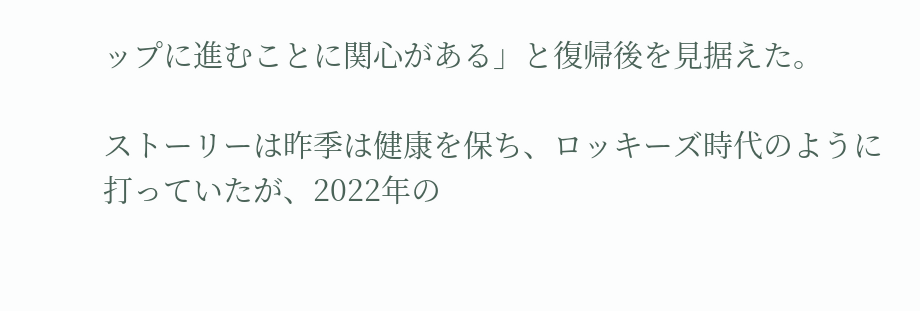ップに進むことに関心がある」と復帰後を見据えた。

ストーリーは昨季は健康を保ち、ロッキーズ時代のように打っていたが、2022年の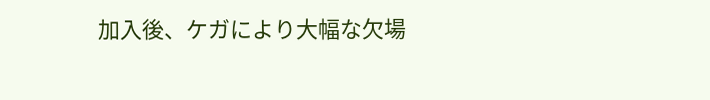加入後、ケガにより大幅な欠場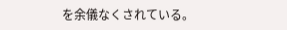を余儀なくされている。